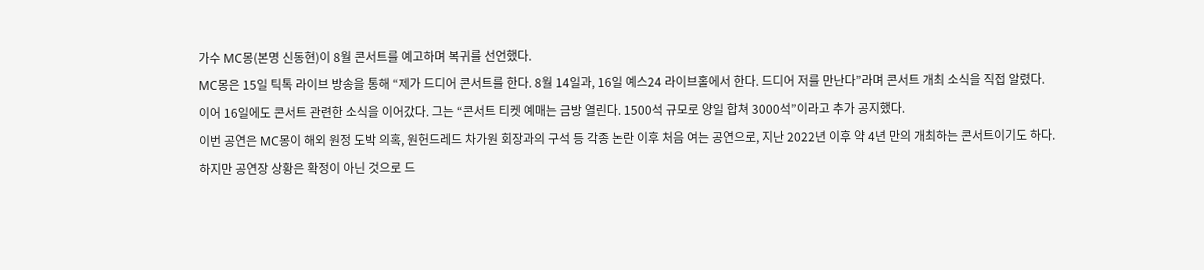가수 MC몽(본명 신동현)이 8월 콘서트를 예고하며 복귀를 선언했다.
MC몽은 15일 틱톡 라이브 방송을 통해 “제가 드디어 콘서트를 한다. 8월 14일과, 16일 예스24 라이브홀에서 한다. 드디어 저를 만난다”라며 콘서트 개최 소식을 직접 알렸다.
이어 16일에도 콘서트 관련한 소식을 이어갔다. 그는 “콘서트 티켓 예매는 금방 열린다. 1500석 규모로 양일 합쳐 3000석”이라고 추가 공지했다.
이번 공연은 MC몽이 해외 원정 도박 의혹, 원헌드레드 차가원 회장과의 구석 등 각종 논란 이후 처음 여는 공연으로, 지난 2022년 이후 약 4년 만의 개최하는 콘서트이기도 하다.
하지만 공연장 상황은 확정이 아닌 것으로 드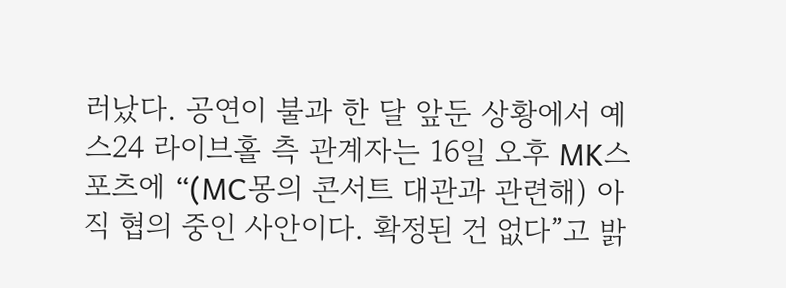러났다. 공연이 불과 한 달 앞둔 상황에서 예스24 라이브홀 측 관계자는 16일 오후 MK스포츠에 “(MC몽의 콘서트 대관과 관련해) 아직 협의 중인 사안이다. 확정된 건 없다”고 밝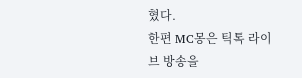혔다.
한편 MC몽은 틱톡 라이브 방송을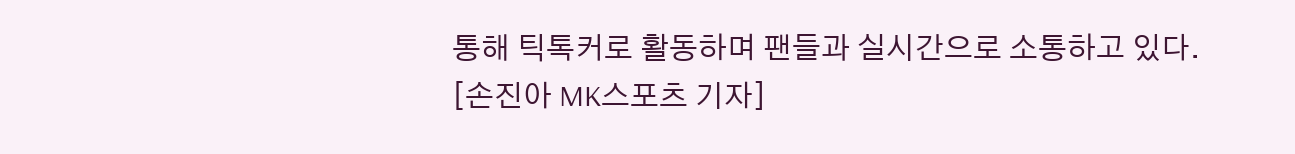통해 틱톡커로 활동하며 팬들과 실시간으로 소통하고 있다.
[손진아 MK스포츠 기자]